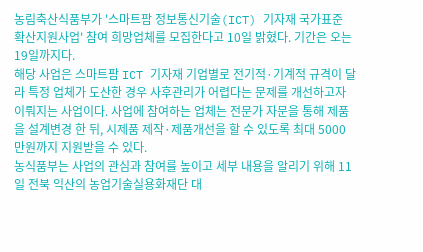농림축산식품부가 '스마트팜 정보통신기술(ICT) 기자재 국가표준 확산지원사업' 참여 희망업체를 모집한다고 10일 밝혔다. 기간은 오는 19일까지다.
해당 사업은 스마트팜 ICT 기자재 기업별로 전기적·기계적 규격이 달라 특정 업체가 도산한 경우 사후관리가 어렵다는 문제를 개선하고자 이뤄지는 사업이다. 사업에 참여하는 업체는 전문가 자문을 통해 제품을 설계변경 한 뒤, 시제품 제작·제품개선을 할 수 있도록 최대 5000만원까지 지원받을 수 있다.
농식품부는 사업의 관심과 참여를 높이고 세부 내용을 알리기 위해 11일 전북 익산의 농업기술실용화재단 대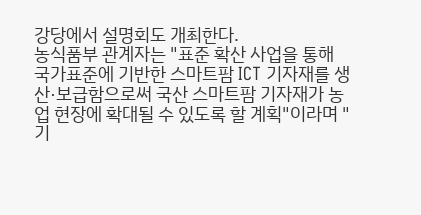강당에서 설명회도 개최한다.
농식품부 관계자는 "표준 확산 사업을 통해 국가표준에 기반한 스마트팜 ICT 기자재를 생산·보급함으로써 국산 스마트팜 기자재가 농업 현장에 확대될 수 있도록 할 계획"이라며 "기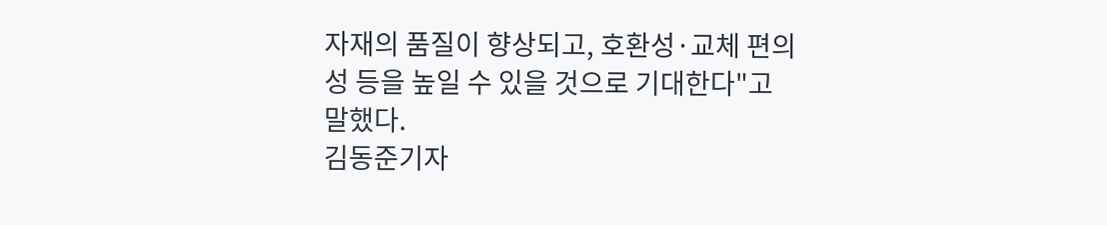자재의 품질이 향상되고, 호환성·교체 편의성 등을 높일 수 있을 것으로 기대한다"고 말했다.
김동준기자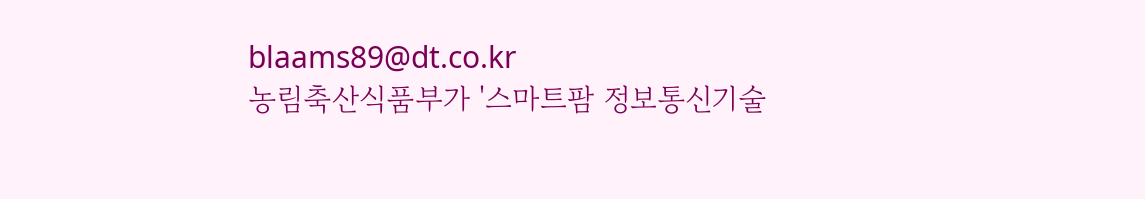blaams89@dt.co.kr
농림축산식품부가 '스마트팜 정보통신기술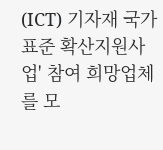(ICT) 기자재 국가표준 확산지원사업' 참여 희망업체를 모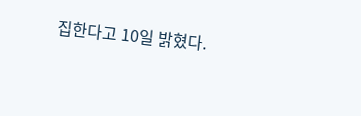집한다고 10일 밝혔다.